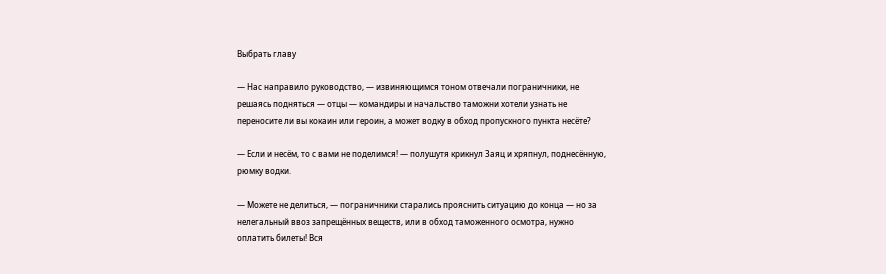Выбрать главу

— Нас направило руководство, — извиняющимся тоном отвечали пограничники, не решаясь подняться — отцы — командиры и начальство таможни хотели узнать не переносите ли вы кокаин или героин, а может водку в обход пропускного пункта несёте?

— Если и несём, то с вами не поделимся! — полушутя крикнул Заяц и хряпнул, поднесённую, рюмку водки.

— Можете не делиться, — пограничники старались прояснить ситуацию до конца — но за нелегальный ввоз запрещённых веществ, или в обход таможенного осмотра, нужно оплатить билеты! Вся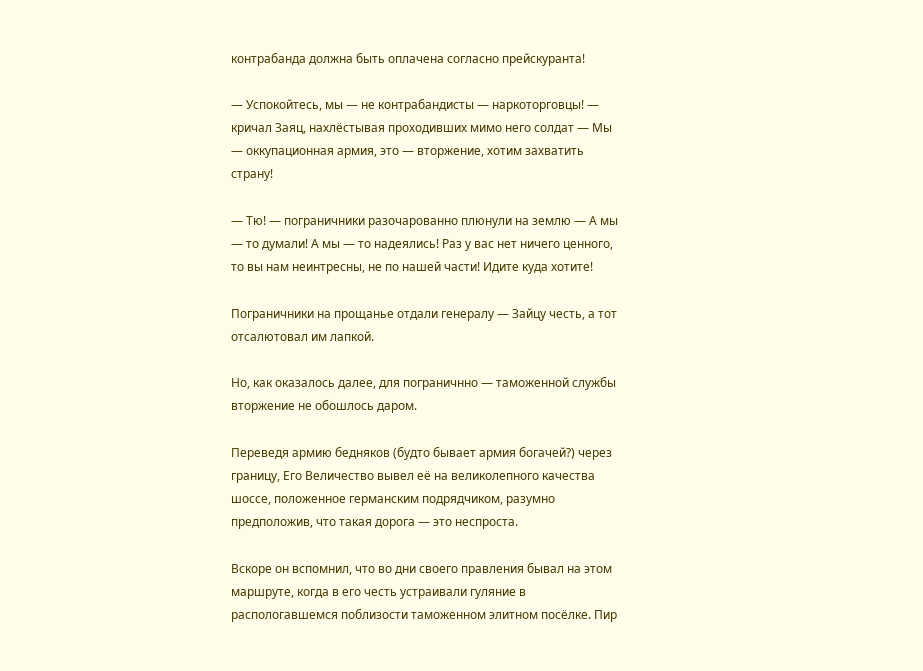контрабанда должна быть оплачена согласно прейскуранта!

— Успокойтесь, мы — не контрабандисты — наркоторговцы! — кричал Заяц, нахлёстывая проходивших мимо него солдат — Мы — оккупационная армия, это — вторжение, хотим захватить страну!

— Тю! — пограничники разочарованно плюнули на землю — А мы — то думали! А мы — то надеялись! Раз у вас нет ничего ценного, то вы нам неинтресны, не по нашей части! Идите куда хотите!

Пограничники на прощанье отдали генералу — Зайцу честь, а тот отсалютовал им лапкой.

Но, как оказалось далее, для пограничнно — таможенной службы вторжение не обошлось даром.

Переведя армию бедняков (будто бывает армия богачей?) через границу, Его Величество вывел её на великолепного качества шоссе, положенное германским подрядчиком, разумно предположив, что такая дорога — это неспроста.

Вскоре он вспомнил, что во дни своего правления бывал на этом маршруте, когда в его честь устраивали гуляние в распологавшемся поблизости таможенном элитном посёлке. Пир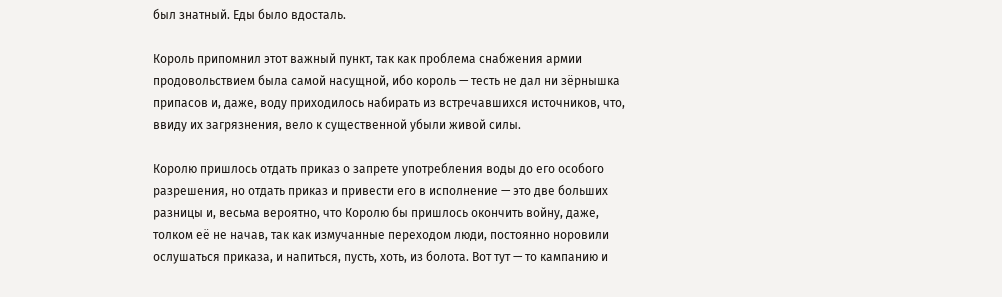был знатный. Еды было вдосталь.

Король припомнил этот важный пункт, так как проблема снабжения армии продовольствием была самой насущной, ибо король — тесть не дал ни зёрнышка припасов и, даже, воду приходилось набирать из встречавшихся источников, что, ввиду их загрязнения, вело к существенной убыли живой силы.

Королю пришлось отдать приказ о запрете употребления воды до его особого разрешения, но отдать приказ и привести его в исполнение — это две больших разницы и, весьма вероятно, что Королю бы пришлось окончить войну, даже, толком её не начав, так как измучанные переходом люди, постоянно норовили ослушаться приказа, и напиться, пусть, хоть, из болота. Вот тут — то кампанию и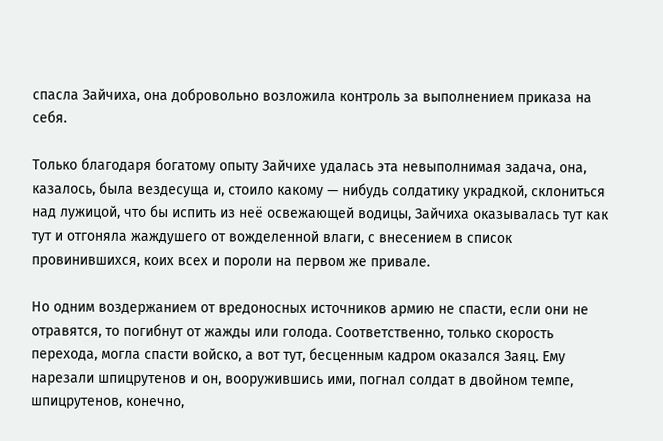спасла Зайчиха, она добровольно возложила контроль за выполнением приказа на себя.

Только благодаря богатому опыту Зайчихе удалась эта невыполнимая задача, она, казалось, была вездесуща и, стоило какому — нибудь солдатику украдкой, склониться над лужицой, что бы испить из неё освежающей водицы, Зайчиха оказывалась тут как тут и отгоняла жаждушего от вожделенной влаги, с внесением в список провинившихся, коих всех и пороли на первом же привале.

Но одним воздержанием от вредоносных источников армию не спасти, если они не отравятся, то погибнут от жажды или голода. Соответственно, только скорость перехода, могла спасти войско, а вот тут, бесценным кадром оказался Заяц. Ему нарезали шпицрутенов и он, вооружившись ими, погнал солдат в двойном темпе, шпицрутенов, конечно,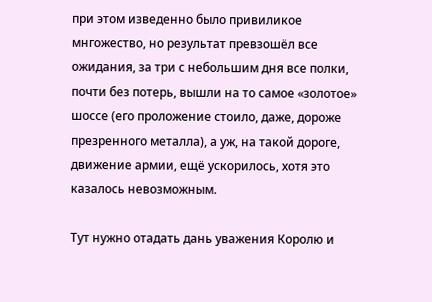при этом изведенно было привиликое мнгожество, но результат превзошёл все ожидания, за три с небольшим дня все полки, почти без потерь, вышли на то самое «золотое» шоссе (его проложение стоило, даже, дороже презренного металла), а уж, на такой дороге, движение армии, ещё ускорилось, хотя это казалось невозможным.

Тут нужно отадать дань уважения Королю и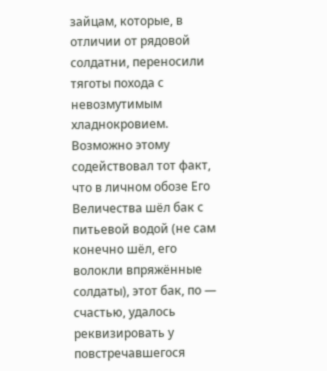зайцам, которые, в отличии от рядовой солдатни, переносили тяготы похода с невозмутимым хладнокровием. Возможно этому содействовал тот факт, что в личном обозе Его Величества шёл бак с питьевой водой (не сам конечно шёл, его волокли впряжённые солдаты), этот бак, по — счастью, удалось реквизировать у повстречавшегося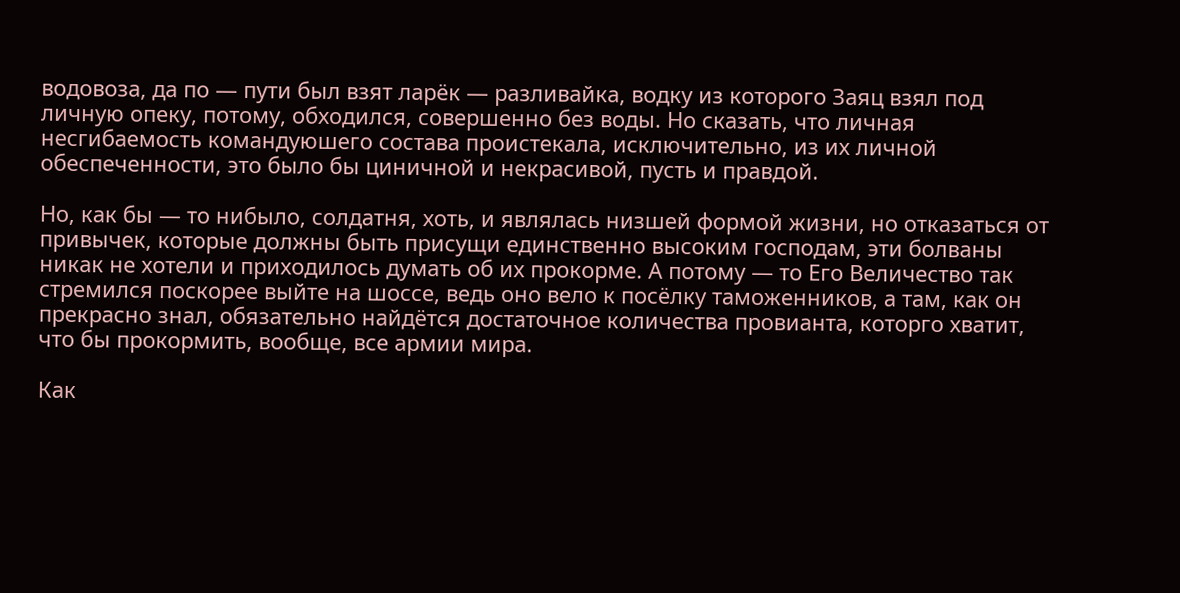водовоза, да по — пути был взят ларёк — разливайка, водку из которого Заяц взял под личную опеку, потому, обходился, совершенно без воды. Но сказать, что личная несгибаемость командуюшего состава проистекала, исключительно, из их личной обеспеченности, это было бы циничной и некрасивой, пусть и правдой.

Но, как бы — то нибыло, солдатня, хоть, и являлась низшей формой жизни, но отказаться от привычек, которые должны быть присущи единственно высоким господам, эти болваны никак не хотели и приходилось думать об их прокорме. А потому — то Его Величество так стремился поскорее выйте на шоссе, ведь оно вело к посёлку таможенников, а там, как он прекрасно знал, обязательно найдётся достаточное количества провианта, которго хватит, что бы прокормить, вообще, все армии мира.

Как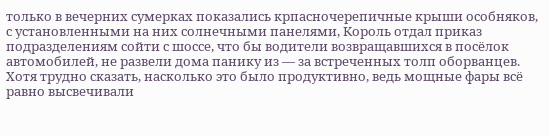только в вечерних сумерках показались крпасночерепичные крыши особняков, с установленными на них солнечными панелями, Король отдал приказ подразделениям сойти с шоссе, что бы водители возвращавшихся в посёлок автомобилей, не развели дома панику из — за встреченных толп оборванцев. Хотя трудно сказать, насколько это было продуктивно, ведь мощные фары всё равно высвечивали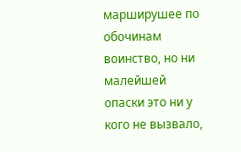марширушее по обочинам воинство, но ни малейшей опаски это ни у кого не вызвало,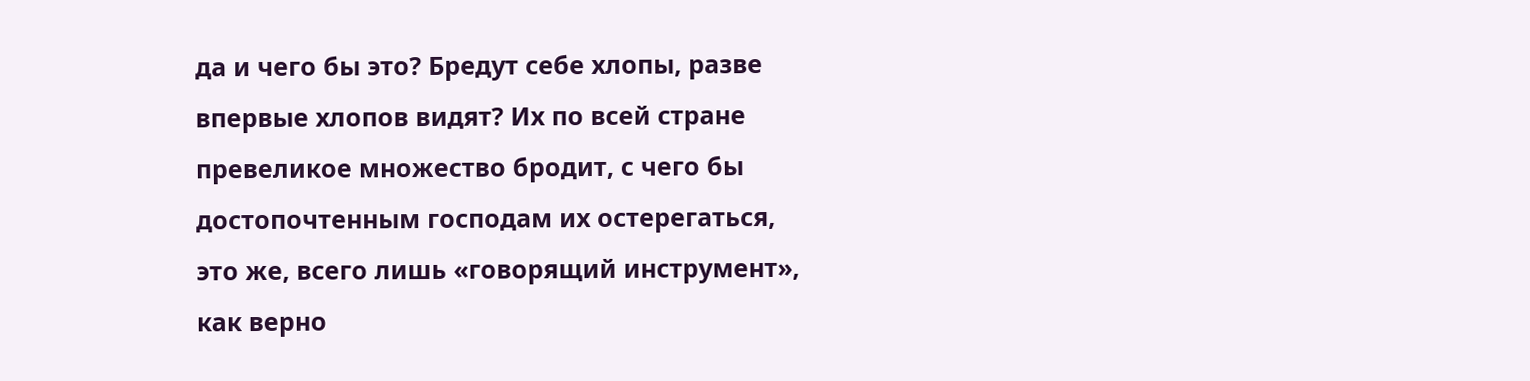да и чего бы это? Бредут себе хлопы, разве впервые хлопов видят? Их по всей стране превеликое множество бродит, с чего бы достопочтенным господам их остерегаться, это же, всего лишь «говорящий инструмент», как верно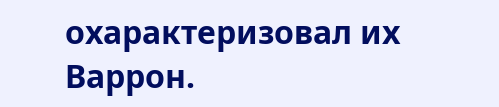охарактеризовал их Варрон.